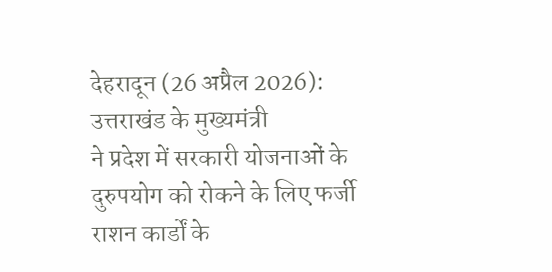देहरादून (26 अप्रैल 2026): उत्तराखंड के मुख्यमंत्री
ने प्रदेश में सरकारी योजनाओं के दुरुपयोग को रोकने के लिए फर्जी राशन कार्डों के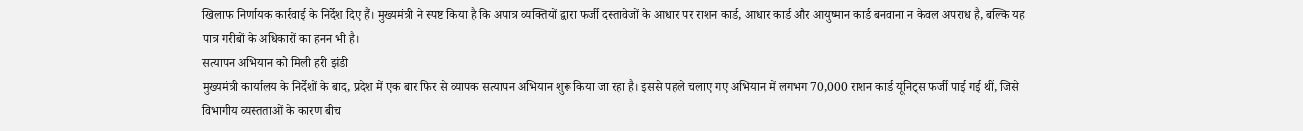खिलाफ निर्णायक कार्रवाई के निर्देश दिए हैं। मुख्यमंत्री ने स्पष्ट किया है कि अपात्र व्यक्तियों द्वारा फर्जी दस्तावेजों के आधार पर राशन कार्ड, आधार कार्ड और आयुष्मान कार्ड बनवाना न केवल अपराध है, बल्कि यह पात्र गरीबों के अधिकारों का हनन भी है।
सत्यापन अभियान को मिली हरी झंडी
मुख्यमंत्री कार्यालय के निर्देशों के बाद, प्रदेश में एक बार फिर से व्यापक सत्यापन अभियान शुरू किया जा रहा है। इससे पहले चलाए गए अभियान में लगभग 70,000 राशन कार्ड यूनिट्स फर्जी पाई गई थीं, जिसे विभागीय व्यस्तताओं के कारण बीच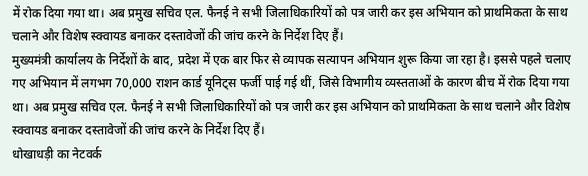में रोक दिया गया था। अब प्रमुख सचिव एल. फैनई ने सभी जिलाधिकारियों को पत्र जारी कर इस अभियान को प्राथमिकता के साथ चलाने और विशेष स्क्वायड बनाकर दस्तावेजों की जांच करने के निर्देश दिए हैं।
मुख्यमंत्री कार्यालय के निर्देशों के बाद, प्रदेश में एक बार फिर से व्यापक सत्यापन अभियान शुरू किया जा रहा है। इससे पहले चलाए गए अभियान में लगभग 70,000 राशन कार्ड यूनिट्स फर्जी पाई गई थीं, जिसे विभागीय व्यस्तताओं के कारण बीच में रोक दिया गया था। अब प्रमुख सचिव एल. फैनई ने सभी जिलाधिकारियों को पत्र जारी कर इस अभियान को प्राथमिकता के साथ चलाने और विशेष स्क्वायड बनाकर दस्तावेजों की जांच करने के निर्देश दिए हैं।
धोखाधड़ी का नेटवर्क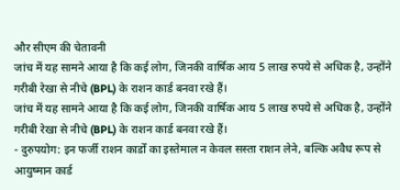और सीएम की चेतावनी
जांच में यह सामने आया है कि कई लोग, जिनकी वार्षिक आय 5 लाख रुपये से अधिक है, उन्होंने गरीबी रेखा से नीचे (BPL) के राशन कार्ड बनवा रखे हैं।
जांच में यह सामने आया है कि कई लोग, जिनकी वार्षिक आय 5 लाख रुपये से अधिक है, उन्होंने गरीबी रेखा से नीचे (BPL) के राशन कार्ड बनवा रखे हैं।
- दुरुपयोग: इन फर्जी राशन कार्डों का इस्तेमाल न केवल सस्ता राशन लेने, बल्कि अवैध रूप से आयुष्मान कार्ड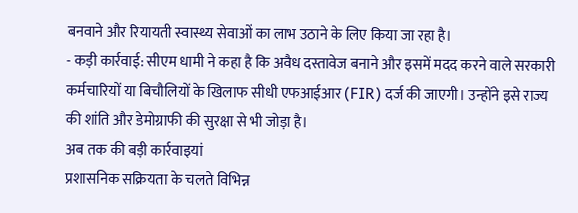बनवाने और रियायती स्वास्थ्य सेवाओं का लाभ उठाने के लिए किया जा रहा है।
- कड़ी कार्रवाई: सीएम धामी ने कहा है कि अवैध दस्तावेज बनाने और इसमें मदद करने वाले सरकारी कर्मचारियों या बिचौलियों के खिलाफ सीधी एफआईआर (FIR) दर्ज की जाएगी। उन्होंने इसे राज्य की शांति और डेमोग्राफी की सुरक्षा से भी जोड़ा है।
अब तक की बड़ी कार्रवाइयां
प्रशासनिक सक्रियता के चलते विभिन्न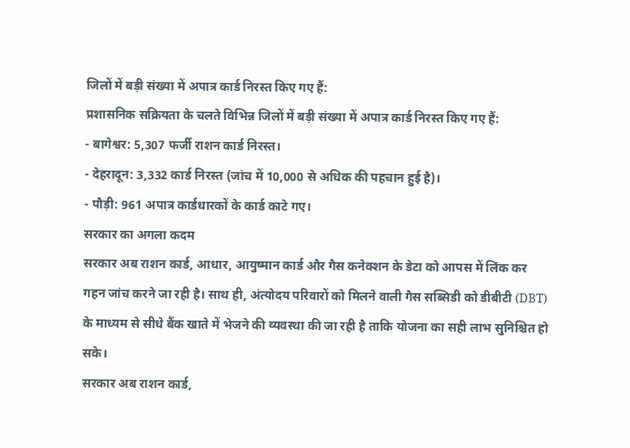जिलों में बड़ी संख्या में अपात्र कार्ड निरस्त किए गए हैं:
प्रशासनिक सक्रियता के चलते विभिन्न जिलों में बड़ी संख्या में अपात्र कार्ड निरस्त किए गए हैं:
- बागेश्वर: 5,307 फर्जी राशन कार्ड निरस्त।
- देहरादून: 3,332 कार्ड निरस्त (जांच में 10,000 से अधिक की पहचान हुई है)।
- पौड़ी: 961 अपात्र कार्डधारकों के कार्ड काटे गए।
सरकार का अगला कदम
सरकार अब राशन कार्ड, आधार, आयुष्मान कार्ड और गैस कनेक्शन के डेटा को आपस में लिंक कर गहन जांच करने जा रही है। साथ ही, अंत्योदय परिवारों को मिलने वाली गैस सब्सिडी को डीबीटी (DBT) के माध्यम से सीधे बैंक खाते में भेजने की व्यवस्था की जा रही है ताकि योजना का सही लाभ सुनिश्चित हो सके।
सरकार अब राशन कार्ड,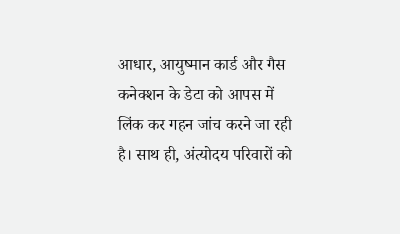आधार, आयुष्मान कार्ड और गैस कनेक्शन के डेटा को आपस में लिंक कर गहन जांच करने जा रही है। साथ ही, अंत्योदय परिवारों को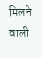मिलने वाली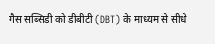गैस सब्सिडी को डीबीटी (DBT) के माध्यम से सीधे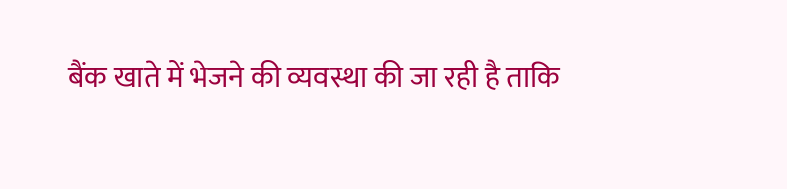बैंक खाते में भेजने की व्यवस्था की जा रही है ताकि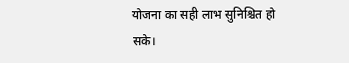योजना का सही लाभ सुनिश्चित हो सके।